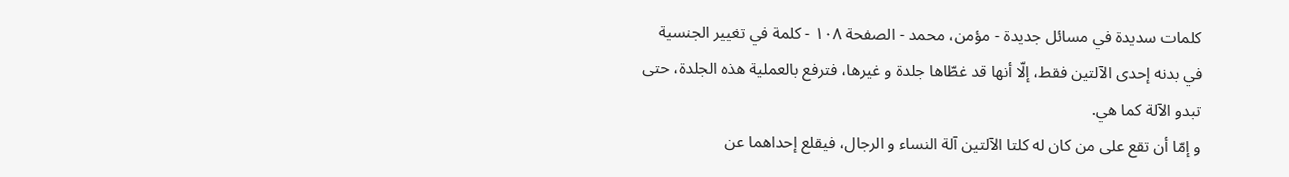کلمات سدیدة في مسائل جدیدة - مؤمن، محمد - الصفحة ١٠٨ - كلمة في تغيير الجنسية
في بدنه إحدى الآلتين فقط، إلّا أنها قد غطّاها جلدة و غيرها، فترفع بالعملية هذه الجلدة، حتى تبدو الآلة كما هي.
و إمّا أن تقع على من كان له كلتا الآلتين آلة النساء و الرجال، فيقلع إحداهما عن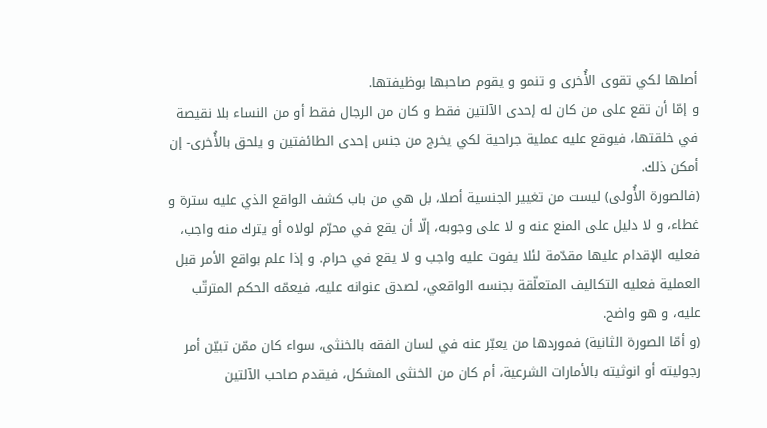أصلها لكي تقوى الأُخرى و تنمو و يقوم صاحبها بوظيفتها.
و إمّا أن تقع على من كان له إحدى الآلتين فقط و كان من الرجال فقط أو من النساء بلا نقيصة في خلقتها، فيوقع عليه عملية جراحية لكي يخرج من جنس إحدى الطائفتين و يلحق بالأُخرى- إن أمكن ذلك.
(فالصورة الأُولى) ليست من تغيير الجنسية أصلا، بل هي من باب كشف الواقع الذي عليه سترة و غطاء، و لا دليل على المنع عنه و لا على وجوبه، إلّا أن يقع في محرّم لولاه أو يترك منه واجب، فعليه الإقدام عليها مقدّمة لئلا يفوت عليه واجب و لا يقع في حرام. و إذا علم بواقع الأمر قبل العملية فعليه التكاليف المتعلّقة بجنسه الواقعي، لصدق عنوانه عليه، فيعمّه الحكم المترتّب عليه، و هو واضح.
(و أمّا الصورة الثانية) فموردها من يعبّر عنه في لسان الفقه بالخنثى، سواء كان ممّن تبيّن أمر رجوليته أو انوثيته بالأمارات الشرعية، أم كان من الخنثى المشكل، فيقدم صاحب الآلتين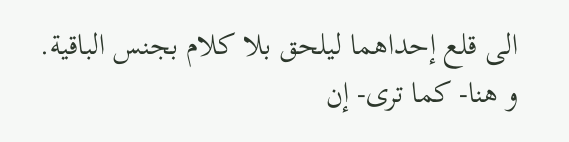الى قلع إحداهما ليلحق بلا كلام بجنس الباقية.
و هنا- كما ترى- إن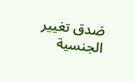صَدق تغيير الجنسية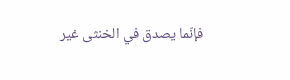فإنّما يصدق في الخنثى غير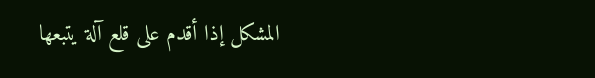المشكل إذا أقدم على قلع آلة يتبعها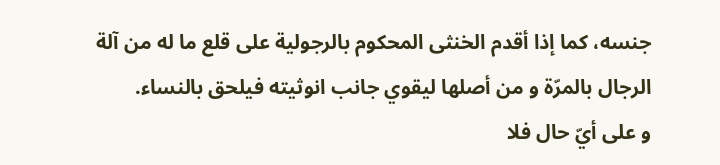جنسه، كما إذا أقدم الخنثى المحكوم بالرجولية على قلع ما له من آلة الرجال بالمرّة و من أصلها ليقوي جانب انوثيته فيلحق بالنساء.
و على أيّ حال فلا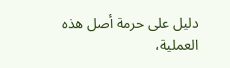دليل على حرمة أصل هذه العملية،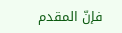فإنّ المقدم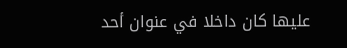عليها كان داخلا في عنوان أحد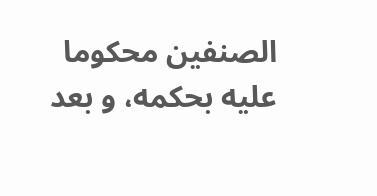الصنفين محكوما عليه بحكمه، و بعد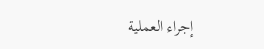إجراء العملية